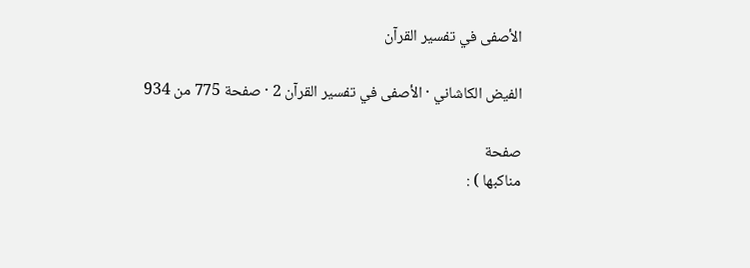الأصفى في تفسير القرآن

الفيض الكاشاني · الأصفى في تفسير القرآن 2 · صفحة 775 من 934

صفحة
مناكبها ) :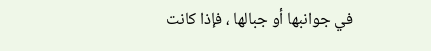في جوانبها أو جبالها ، فإذا كانت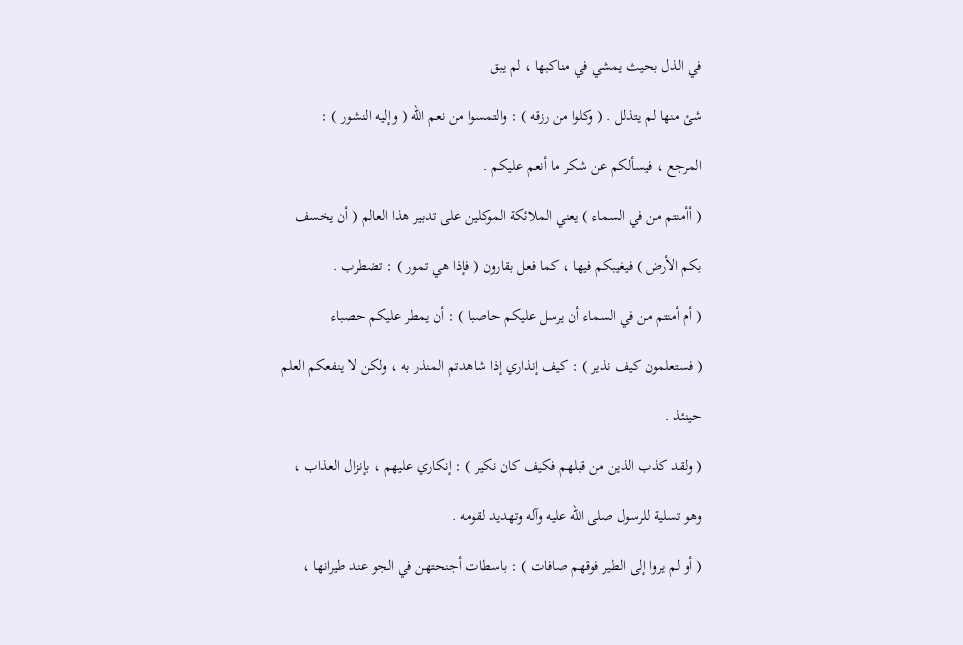في الذل بحيث يمشي في مناكبها ، لم يبق

شئ منها لم يتذلل . ( وكلوا من رزقه ) : والتمسوا من نعم الله ( وإليه النشور ) :

المرجع ، فيسألكم عن شكر ما أنعم عليكم .

( أأمنتم من في السماء ) يعني الملائكة الموكلين على تدبير هذا العالم ( أن يخسف

بكم الأرض ) فيغيبكم فيها ، كما فعل بقارون ( فإذا هي تمور ) : تضطرب .

( أم أمنتم من في السماء أن يرسل عليكم حاصبا ) : أن يمطر عليكم حصباء

( فستعلمون كيف نذير ) : كيف إنذاري إذا شاهدتم المنذر به ، ولكن لا ينفعكم العلم

حينئذ .

( ولقد كذب الذين من قبلهم فكيف كان نكير ) : إنكاري عليهم ، بإنزال العذاب ،

وهو تسلية للرسول صلى الله عليه وآله وتهديد لقومه .

( أو لم يروا إلى الطير فوقهم صافات ) : باسطات أجنحتهن في الجو عند طيرانها ،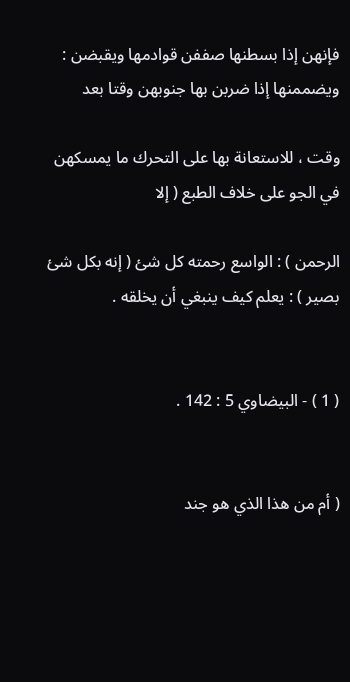فإنهن إذا بسطنها صففن قوادمها ويقبضن : ويضممنها إذا ضربن بها جنوبهن وقتا بعد

وقت ، للاستعانة بها على التحرك ما يمسكهن في الجو على خلاف الطبع ( إلا

الرحمن ) : الواسع رحمته كل شئ ( إنه بكل شئ بصير ) : يعلم كيف ينبغي أن يخلقه .


( 1 ) - البيضاوي 5 : 142 .


( أم من هذا الذي هو جند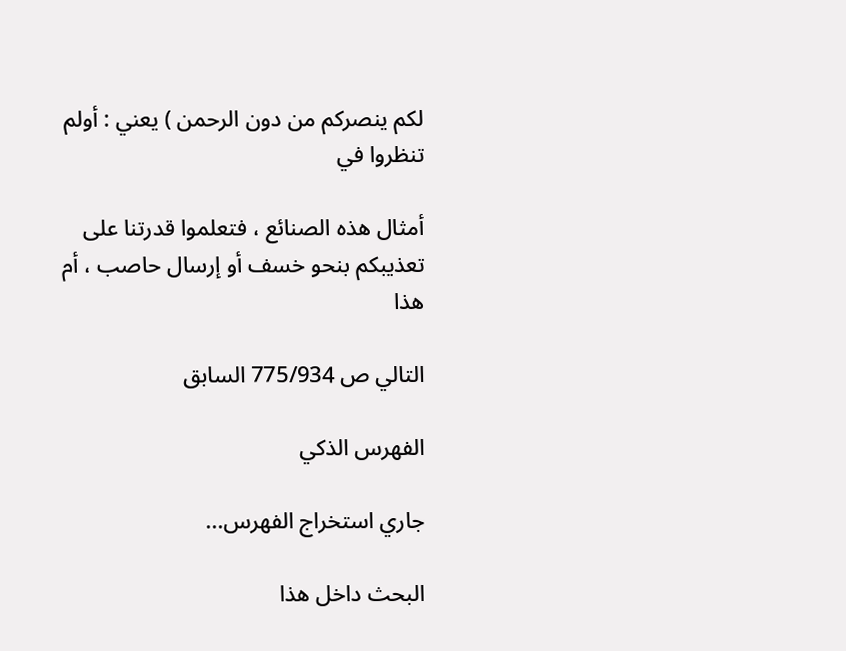لكم ينصركم من دون الرحمن ) يعني : أولم تنظروا في

أمثال هذه الصنائع ، فتعلموا قدرتنا على تعذيبكم بنحو خسف أو إرسال حاصب ، أم هذا

التالي ص 775/934 السابق

الفهرس الذكي

جاري استخراج الفهرس...

البحث داخل هذا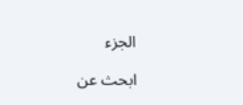الجزء

ابحث عن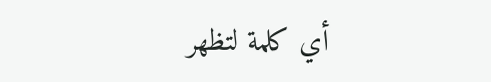أي كلمة لتظهر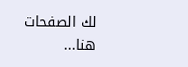لك الصفحات هنا...